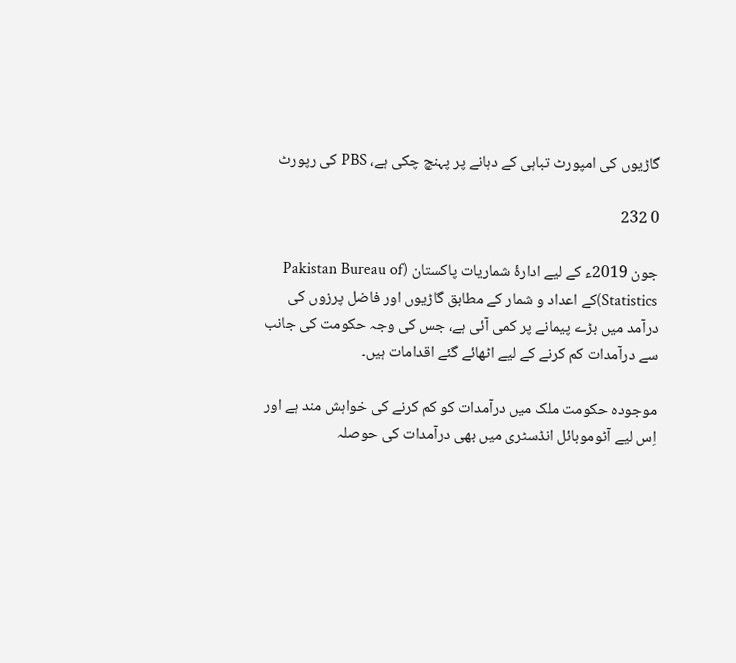گاڑیوں کی امپورٹ تباہی کے دہانے پر پہنچ چکی ہے، PBS کی رپورٹ

0 232

جون 2019ء کے لیے ادارۂ شماریات پاکستان (Pakistan Bureau of Statistics)کے اعداد و شمار کے مطابق گاڑیوں اور فاضل پرزوں کی درآمد میں بڑے پیمانے پر کمی آئی ہے، جس کی وجہ حکومت کی جانب سے درآمدات کم کرنے کے لیے اٹھائے گئے اقدامات ہیں۔

موجودہ حکومت ملک میں درآمدات کو کم کرنے کی خواہش مند ہے اور اِس لیے آٹوموبائل انڈسٹری میں بھی درآمدات کی حوصلہ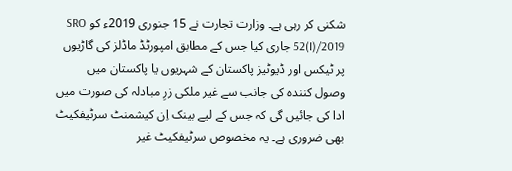شکنی کر رہی ہے۔ وزارت تجارت نے 15 جنوری 2019ء کو SRO 52(I)/2019 جاری کیا جس کے مطابق امپورٹڈ ماڈلز کی گاڑیوں پر ٹیکس اور ڈیوٹیز پاکستان کے شہریوں یا پاکستان میں وصول کنندہ کی جانب سے غیر ملکی زرِ مبادلہ کی صورت میں ادا کی جائیں گی کہ جس کے لیے بینک اِن کیشمنٹ سرٹیفکیٹ بھی ضروری ہے۔ یہ مخصوص سرٹیفکیٹ غیر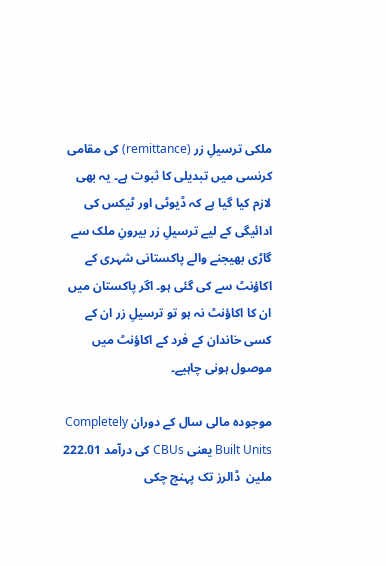ملکی ترسیلِ زر (remittance) کی مقامی کرنسی میں تبدیلی کا ثبوت ہے۔ یہ بھی لازم کیا گیا ہے کہ ڈیوٹی اور ٹیکس کی ادائیگی کے لیے ترسیلِ زر بیرونِ ملک سے گاڑی بھیجنے والے پاکستانی شہری کے اکاؤنٹ سے کی گئی ہو۔ اگر پاکستان میں ان کا اکاؤنٹ نہ ہو تو ترسیلِ زر ان کے کسی خاندان کے فرد کے اکاؤنٹ میں موصول ہونی چاہیے۔

موجودہ مالی سال کے دوران Completely Built Units یعنی CBUs کی درآمد 222.01 ملین  ڈالرز تک پہنچ چکی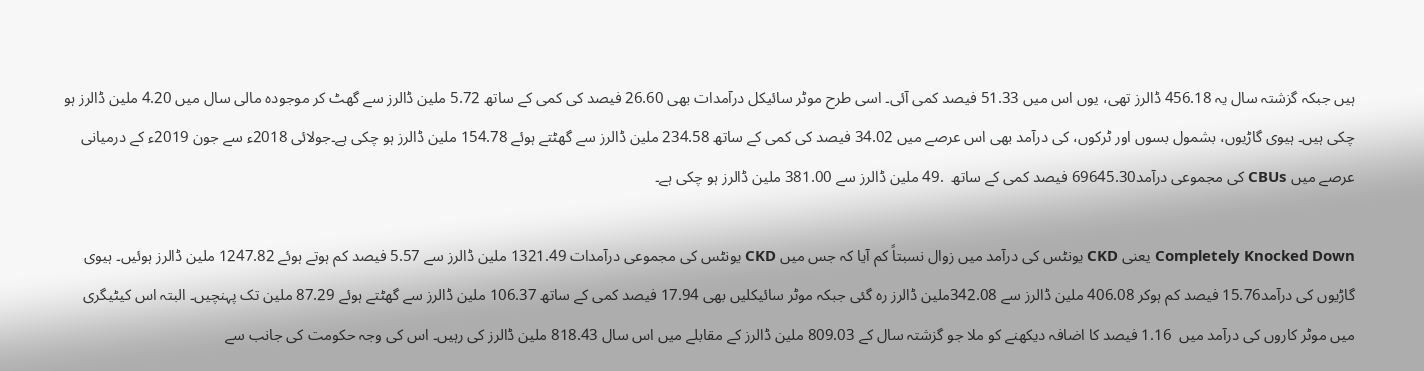ہیں جبکہ گزشتہ سال یہ 456.18 ڈالرز تھی، یوں اس میں 51.33 فیصد کمی آئی۔ اسی طرح موٹر سائیکل درآمدات بھی 26.60 فیصد کی کمی کے ساتھ 5.72 ملین ڈالرز سے گھٹ کر موجودہ مالی سال میں 4.20 ملین ڈالرز ہو چکی ہیں۔ ہیوی گاڑیوں، بشمول بسوں اور ٹرکوں، کی درآمد بھی اس عرصے میں 34.02 فیصد کی کمی کے ساتھ 234.58 ملین ڈالرز سے گھٹتے ہوئے 154.78 ملین ڈالرز ہو چکی ہے۔جولائی 2018ء سے جون 2019ء کے درمیانی عرصے میں CBUs کی مجموعی درآمد69645.30 فیصد کمی کے ساتھ  .49 ملین ڈالرز سے 381.00 ملین ڈالرز ہو چکی ہے۔

Completely Knocked Down یعنی CKD یونٹس کی درآمد میں زوال نسبتاً کم آیا کہ جس میں CKD یونٹس کی مجموعی درآمدات 1321.49 ملین ڈالرز سے 5.57 فیصد کم ہوتے ہوئے 1247.82 ملین ڈالرز ہوئیں۔ ہیوی گاڑیوں کی درآمد15.76 فیصد کم ہوکر 406.08 ملین ڈالرز سے 342.08ملین ڈالرز رہ گئی جبکہ موٹر سائیکلیں بھی 17.94 فیصد کمی کے ساتھ 106.37 ملین ڈالرز سے گھٹتے ہوئے 87.29 ملین تک پہنچیں۔ البتہ اس کیٹیگری میں موٹر کاروں کی درآمد میں  1.16 فیصد کا اضافہ دیکھنے کو ملا جو گزشتہ سال کے 809.03 ملین ڈالرز کے مقابلے میں اس سال 818.43 ملین ڈالرز کی رہیں۔ اس کی وجہ حکومت کی جانب سے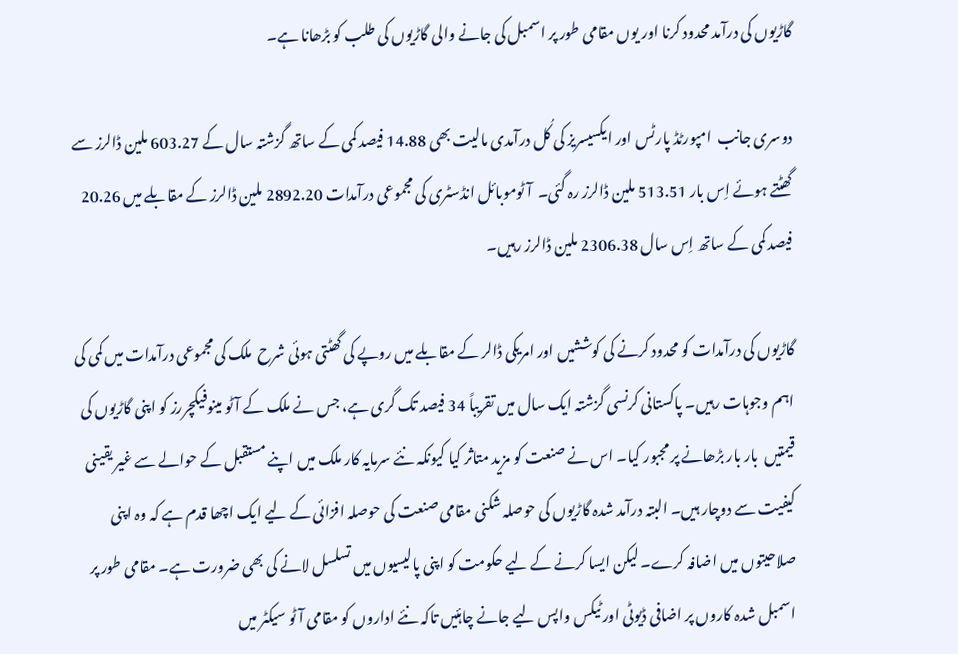گاڑیوں کی درآمد محدود کرنا اور یوں مقامی طور پر اسمبل کی جانے والی گاڑیوں کی طلب کو بڑھانا ہے۔

دوسری جانب  امپورٹڈ پارٹس اور ایکسیسریز کی کُل درآمدی مالیت بھی 14.88 فیصد کمی کے ساتھ گزشتہ سال کے 603.27 ملین ڈالرز سے گھٹتے ہوئے اِس بار 513.51 ملین ڈالرز رہ گئی۔  آٹوموبائل انڈسٹری کی مجموعی درآمدات 2892.20 ملین ڈالرز کے مقابلے میں 20.26 فیصد کمی کے ساتھ اِس سال 2306.38 ملین ڈالرز رہیں۔

گاڑیوں کی درآمدات کو محدود کرنے کی کوششیں اور امریکی ڈالر کے مقابلے میں روپے کی گھٹتی ہوئی شرح  ملک کی مجموعی درآمدات میں کمی کی اہم وجوہات رہیں۔ پاکستانی کرنسی گزشتہ ایک سال میں تقریباً 34 فیصد تک گری ہے، جس نے ملک کے آٹو مینوفیکچررز کو اپنی گاڑیوں کی قیمتیں  بار بار بڑھانے پر مجبور کیا۔ اس نے صنعت کو مزید متاثر کیا کیونکہ نئے سرمایہ کار ملک میں اپنے مستقبل کے حوالے سے غیر یقینی کیفیت سے دوچار ہیں۔ البتہ درآمد شدہ گاڑیوں کی حوصلہ شکنی مقامی صنعت کی حوصلہ افزائی کے لیے ایک اچھا قدم ہے کہ وہ اپنی صلاحیتوں میں اضافہ کرے۔ لیکن ایسا کرنے کے لیے حکومت کو اپنی پالیسیوں میں تسلسل لانے کی بھی ضرورت ہے۔ مقامی طور پر اسمبل شدہ کاروں پر اضافی ڈیوٹی اور ٹیکس واپس لیے جانے چاہئیں تاکہ نئے اداروں کو مقامی آٹو سیکٹر میں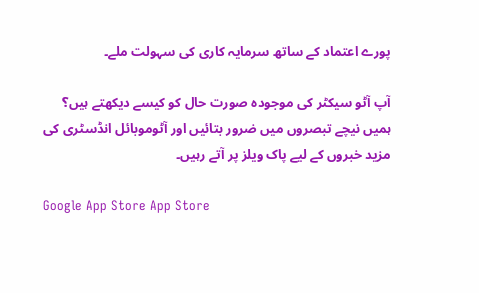پورے اعتماد کے ساتھ سرمایہ کاری کی سہولت ملے۔

آپ آٹو سیکٹر کی موجودہ صورت حال کو کیسے دیکھتے ہیں؟ ہمیں نیچے تبصروں میں ضرور بتائیں اور آٹوموبائل انڈسٹری کی مزید خبروں کے لیے پاک ویلز پر آتے رہیں۔

Google App Store App Store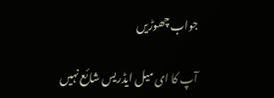جواب چھوڑیں

آپ کا ای میل ایڈریس شائع نہیں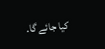کیا جائے گا.